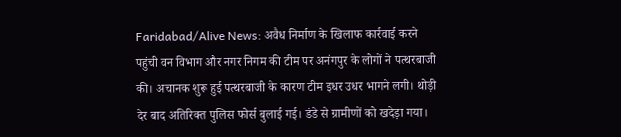Faridabad/Alive News: अवैध निर्माण के खिलाफ कार्रवाई करने पहुंची वन विभाग और नगर निगम की टीम पर अनंगपुर के लोगों ने पत्थरबाजी की। अचानक शुरू हुई पत्थरबाजी के कारण टीम इधर उधर भागने लगी। थोड़ी देर बाद अतिरिक्त पुलिस फोर्स बुलाई गई। डंडे से ग्रामीणों को खदेड़ा गया।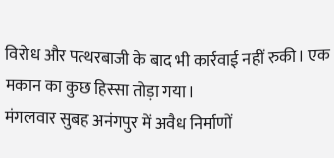विरोध और पत्थरबाजी के बाद भी कार्रवाई नहीं रुकी। एक मकान का कुछ हिस्सा तोड़ा गया।
मंगलवार सुबह अनंगपुर में अवैध निर्माणों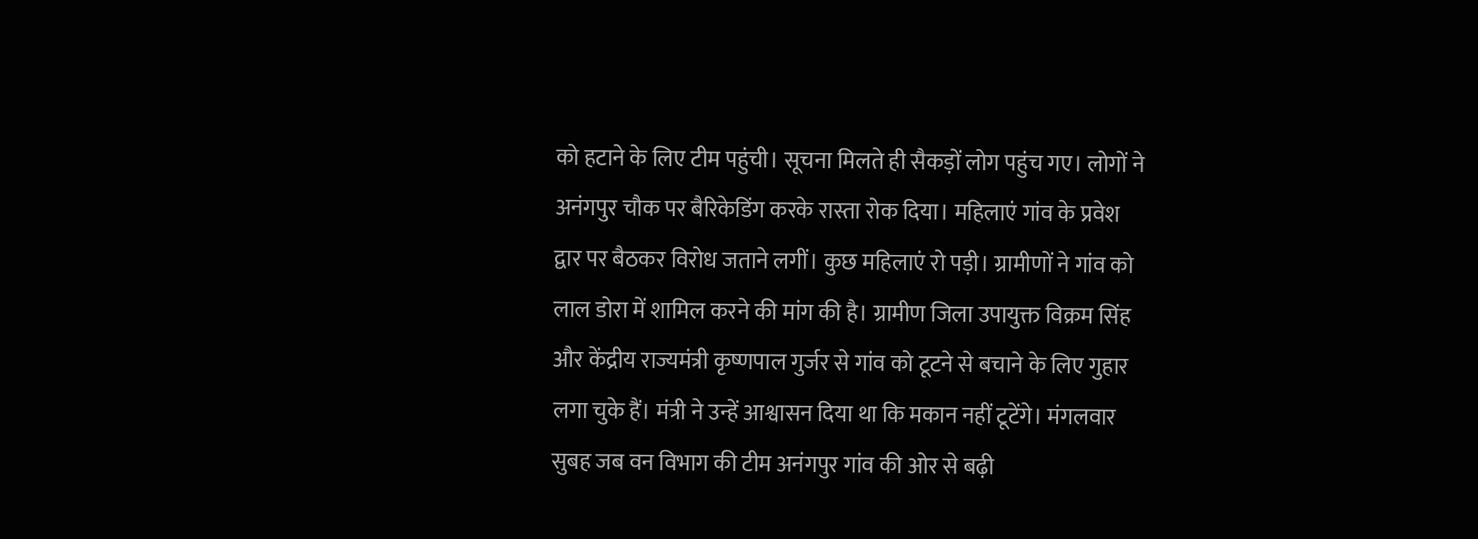को हटाने के लिए टीम पहुंची। सूचना मिलते ही सैकड़ों लोग पहुंच गए। लोगों ने अनंगपुर चौक पर बैरिकेडिंग करके रास्ता रोक दिया। महिलाएं गांव के प्रवेश द्वार पर बैठकर विरोध जताने लगीं। कुछ महिलाएं रो पड़ी। ग्रामीणों ने गांव को लाल डोरा में शामिल करने की मांग की है। ग्रामीण जिला उपायुक्त विक्रम सिंह और केंद्रीय राज्यमंत्री कृष्णपाल गुर्जर से गांव को टूटने से बचाने के लिए गुहार लगा चुके हैं। मंत्री ने उन्हें आश्वासन दिया था कि मकान नहीं टूटेंगे। मंगलवार सुबह जब वन विभाग की टीम अनंगपुर गांव की ओर से बढ़ी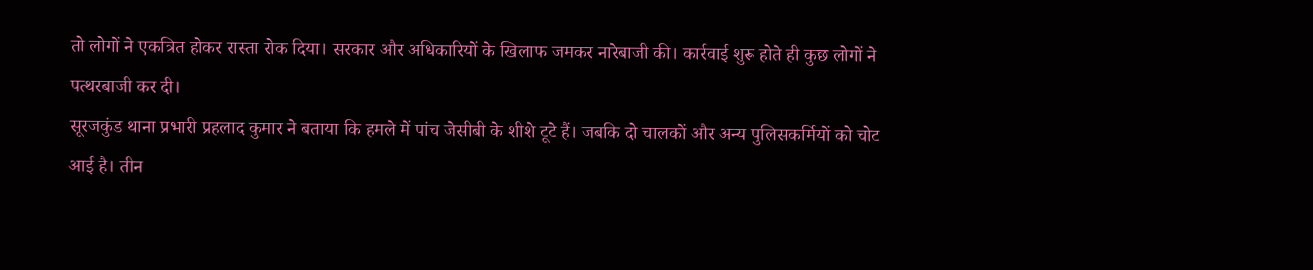तो लोगों ने एकत्रित होकर रास्ता रोक दिया। सरकार और अधिकारियों के खिलाफ जमकर नारेबाजी की। कार्रवाई शुरू होते ही कुछ लोगों ने पत्थरबाजी कर दी।
सूरजकुंड थाना प्रभारी प्रहलाद कुमार ने बताया कि हमले में पांच जेसीबी के शीशे टूटे हैं। जबकि दो चालकों और अन्य पुलिसकर्मियों को चोट आई है। तीन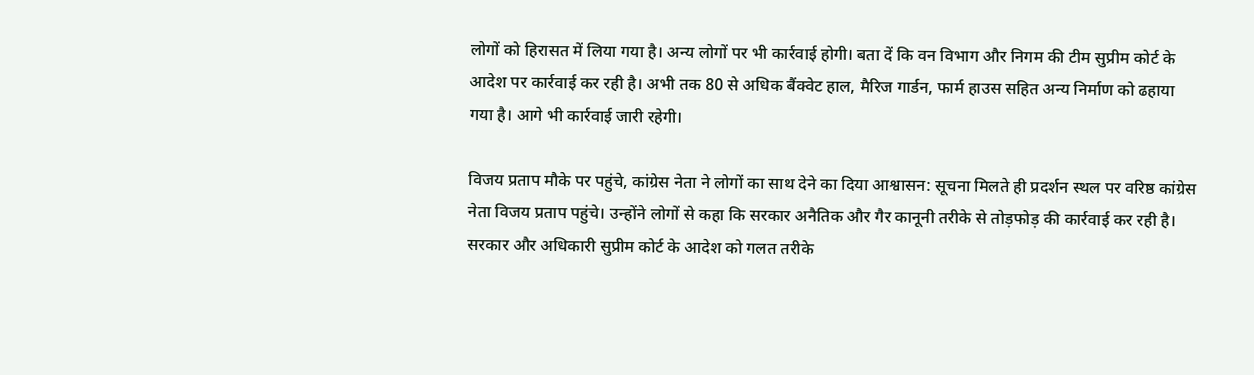लोगों को हिरासत में लिया गया है। अन्य लोगों पर भी कार्रवाई होगी। बता दें कि वन विभाग और निगम की टीम सुप्रीम कोर्ट के आदेश पर कार्रवाई कर रही है। अभी तक 80 से अधिक बैंक्वेट हाल, मैरिज गार्डन, फार्म हाउस सहित अन्य निर्माण को ढहाया गया है। आगे भी कार्रवाई जारी रहेगी।

विजय प्रताप मौके पर पहुंचे, कांग्रेस नेता ने लोगों का साथ देने का दिया आश्वासन: सूचना मिलते ही प्रदर्शन स्थल पर वरिष्ठ कांग्रेस नेता विजय प्रताप पहुंचे। उन्होंने लोगों से कहा कि सरकार अनैतिक और गैर कानूनी तरीके से तोड़फोड़ की कार्रवाई कर रही है। सरकार और अधिकारी सुप्रीम कोर्ट के आदेश को गलत तरीके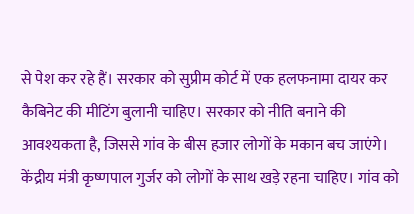से पेश कर रहे हैं। सरकार को सुप्रीम कोर्ट में एक हलफनामा दायर कर कैबिनेट की मीटिंग बुलानी चाहिए। सरकार को नीति बनाने की आवश्यकता है, जिससे गांव के बीस हजार लोगों के मकान बच जाएंगे। केंद्रीय मंत्री कृष्णपाल गुर्जर को लोगों के साथ खड़े रहना चाहिए। गांव को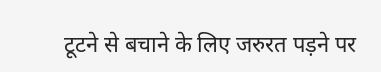टूटने से बचाने के लिए जरुरत पड़ने पर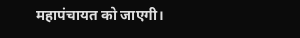महापंचायत को जाएगी।